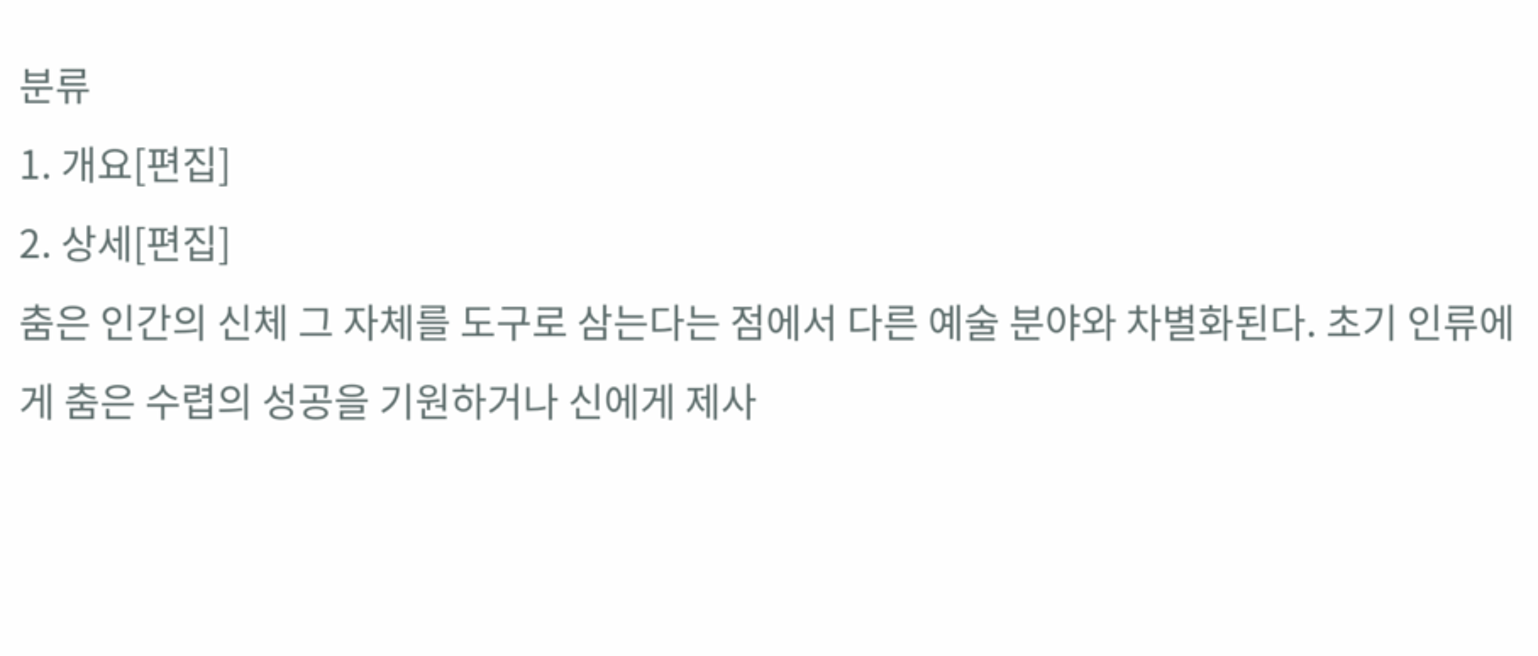분류
1. 개요[편집]
2. 상세[편집]
춤은 인간의 신체 그 자체를 도구로 삼는다는 점에서 다른 예술 분야와 차별화된다. 초기 인류에게 춤은 수렵의 성공을 기원하거나 신에게 제사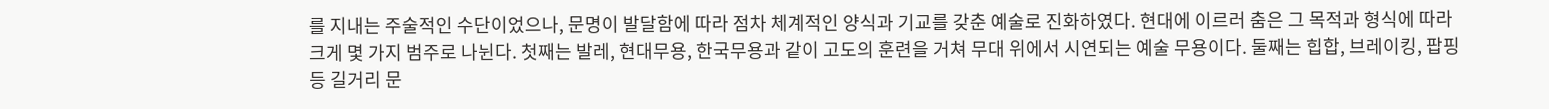를 지내는 주술적인 수단이었으나, 문명이 발달함에 따라 점차 체계적인 양식과 기교를 갖춘 예술로 진화하였다. 현대에 이르러 춤은 그 목적과 형식에 따라 크게 몇 가지 범주로 나뉜다. 첫째는 발레, 현대무용, 한국무용과 같이 고도의 훈련을 거쳐 무대 위에서 시연되는 예술 무용이다. 둘째는 힙합, 브레이킹, 팝핑 등 길거리 문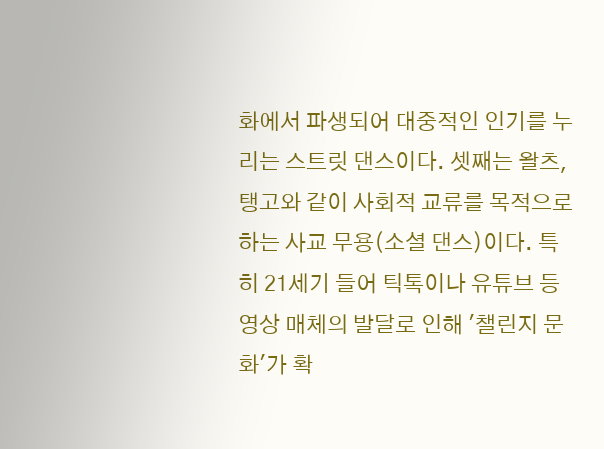화에서 파생되어 대중적인 인기를 누리는 스트릿 댄스이다. 셋째는 왈츠, 탱고와 같이 사회적 교류를 목적으로 하는 사교 무용(소셜 댄스)이다. 특히 21세기 들어 틱톡이나 유튜브 등 영상 매체의 발달로 인해 '챌린지 문화'가 확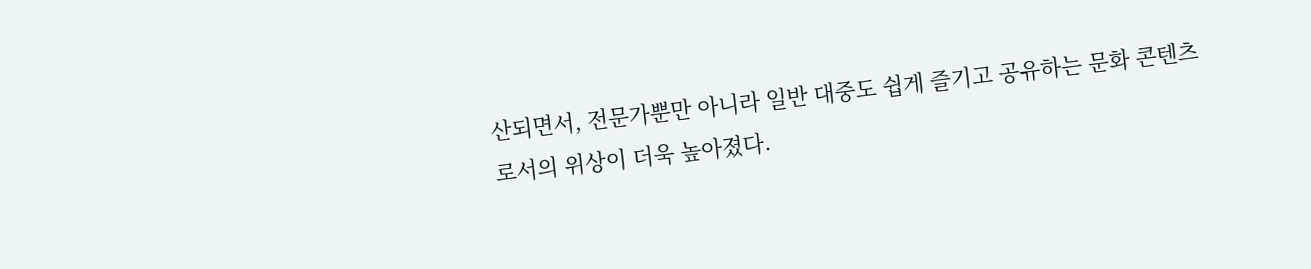산되면서, 전문가뿐만 아니라 일반 대중도 쉽게 즐기고 공유하는 문화 콘텐츠로서의 위상이 더욱 높아졌다.